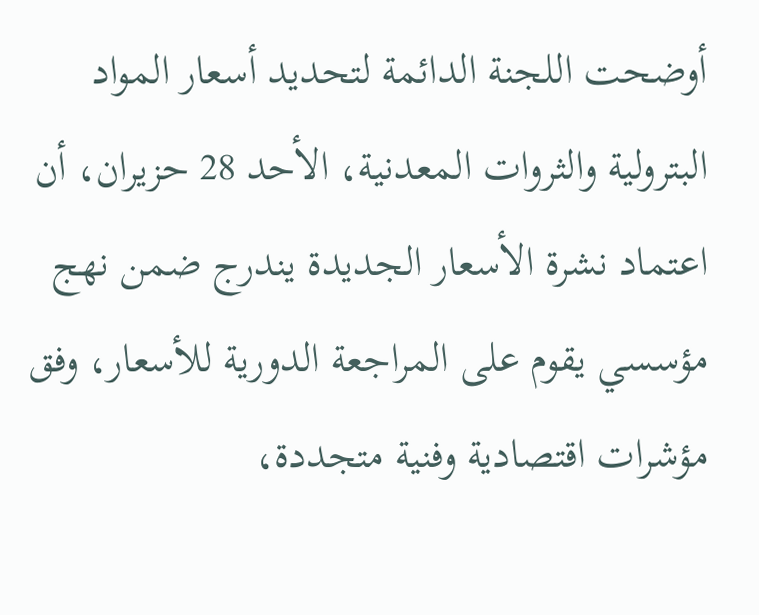أوضحت اللجنة الدائمة لتحديد أسعار المواد البترولية والثروات المعدنية، الأحد 28 حزيران، أن اعتماد نشرة الأسعار الجديدة يندرج ضمن نهج مؤسسي يقوم على المراجعة الدورية للأسعار، وفق مؤشرات اقتصادية وفنية متجددة،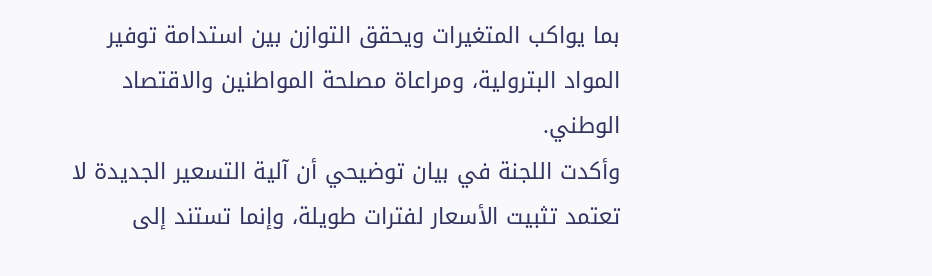بما يواكب المتغيرات ويحقق التوازن بين استدامة توفير المواد البترولية، ومراعاة مصلحة المواطنين والاقتصاد الوطني.
وأكدت اللجنة في بيان توضيحي أن آلية التسعير الجديدة لا تعتمد تثبيت الأسعار لفترات طويلة، وإنما تستند إلى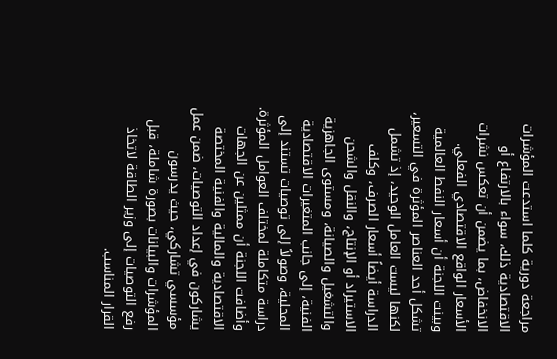مراجعة دورية كلما استدعت المؤشرات الاقتصادية ذلك، سواء بالارتفاع أو الانخفاض، بما يضمن أن تعكس نشرات الأسعار الواقع الاقتصادي الفعلي.
وبينت اللجنة أن أسعار النفط العالمية تشكل أحد العناصر المؤثرة في التسعير، لكنها ليست العامل الوحيد، إذ تشمل الدراسة أيضاً أسعار الصرف، وكلف الاستيراد أو الإنتاج، والنقل والشحن والتشغيل والصيانة، ومستوى الجاهزية الفنية، إلى جانب المتغيرات الاقتصادية المحلية، وصولاً إلى توصيات تستند إلى دراسة متكاملة لمختلف العوامل المؤثرة.
وأضافت اللجنة أن ممثلين عن الجهات الاقتصادية والمالية والفنية المختصة يشاركون في إعداد التوصيات، ضمن عمل مؤسسي تشاركي، حيث يدرسون المؤشرات والبيانات بصورة شاملة، قبل رفع التوصيات إلى وزير الطاقة لاتخاذ القرار المناسب.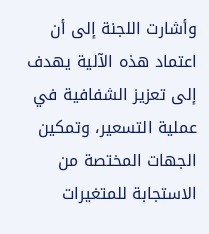وأشارت اللجنة إلى أن اعتماد هذه الآلية يهدف إلى تعزيز الشفافية في عملية التسعير، وتمكين الجهات المختصة من الاستجابة للمتغيرات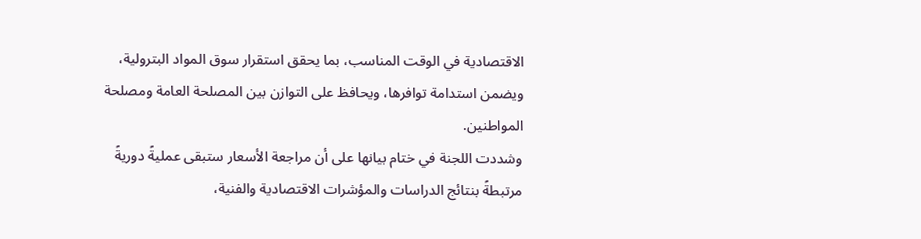الاقتصادية في الوقت المناسب، بما يحقق استقرار سوق المواد البترولية، ويضمن استدامة توافرها، ويحافظ على التوازن بين المصلحة العامة ومصلحة المواطنين.
وشددت اللجنة في ختام بيانها على أن مراجعة الأسعار ستبقى عمليةً دوريةً مرتبطةً بنتائج الدراسات والمؤشرات الاقتصادية والفنية،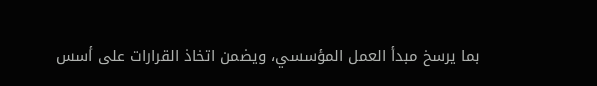بما يرسخ مبدأ العمل المؤسسي، ويضمن اتخاذ القرارات على أسس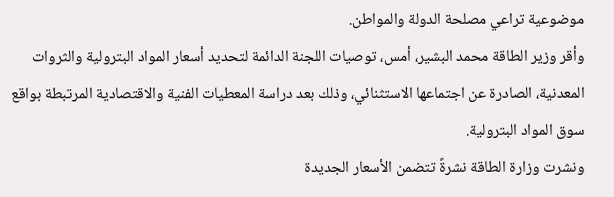موضوعية تراعي مصلحة الدولة والمواطن.
وأقر وزير الطاقة محمد البشير، أمس، توصيات اللجنة الدائمة لتحديد أسعار المواد البترولية والثروات المعدنية، الصادرة عن اجتماعها الاستثنائي، وذلك بعد دراسة المعطيات الفنية والاقتصادية المرتبطة بواقع سوق المواد البترولية.
ونشرت وزارة الطاقة نشرةً تتضمن الأسعار الجديدة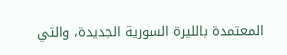المعتمدة بالليرة السورية الجديدة، والتي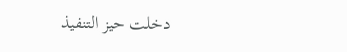دخلت حيز التنفيذ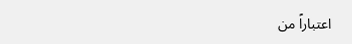اعتباراً من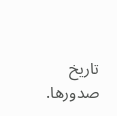تاريخ صدورها.